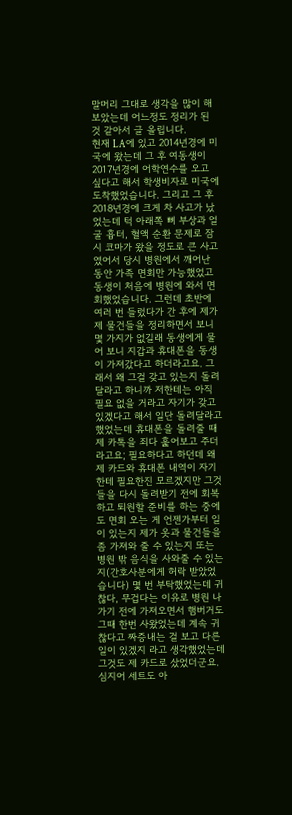말머리 그대로 생각을 많이 해보았는데 어느정도 정리가 된 것 같아서 글 올립니다.
현재 LA에 있고 2014년경에 미국에 왔는데 그 후 여동생이 2017년경에 어학연수를 오고 싶다고 해서 학생비자로 미국에 도착했었습니다. 그리고 그 후 2018년경에 크게 차 사고가 났었는데 턱 아래쪽 뼈 부상과 얼굴 흉터, 혈액 순환 문제로 잠시 코마가 왔을 정도로 큰 사고였어서 당시 병원에서 깨어난 동안 가족 면회만 가능했었고 동생이 처음에 병원에 와서 면회했었습니다. 그런데 초반에 여러 번 들렀다가 간 후에 제가 제 물건들을 정리하면서 보니 몇 가지가 없길래 동생에게 물어 보니 지갑과 휴대폰을 동생이 가져갔다고 하더라고요. 그래서 왜 그걸 갖고 있는지 돌려달라고 하니까 저한테는 아직 필요 없을 거라고 자기가 갖고 있겠다고 해서 일단 돌려달라고 했었는데 휴대폰을 돌려줄 때 제 카톡을 죄다 훑어보고 주더라고요; 필요하다고 하던데 왜 제 카드와 휴대폰 내역이 자기한테 필요한진 모르겠지만 그것들을 다시 돌려받기 전에 회복하고 퇴원할 준비를 하는 중에도 면회 오는 게 언젠가부터 일이 있는지 제가 옷과 물건들을 좀 가져와 줄 수 있는지 또는 병원 밖 음식을 사와줄 수 있는지(간호사분에게 허락 받았었습니다) 몇 번 부탁했었는데 귀찮다, 무겁다는 이유로 병원 나가기 전에 가져오면서 햄버거도 그때 한번 사왔었는데 계속 귀찮다고 짜증내는 걸 보고 다른 일이 있겠지 라고 생각했었는데 그것도 제 카드로 샀었더군요. 심지어 세트도 아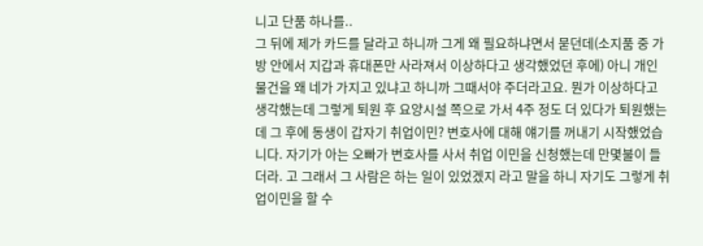니고 단품 하나를..
그 뒤에 제가 카드를 달라고 하니까 그게 왜 필요하냐면서 묻던데(소지품 중 가방 안에서 지갑과 휴대폰만 사라져서 이상하다고 생각했었던 후에) 아니 개인 물건을 왜 네가 가지고 있냐고 하니까 그때서야 주더라고요. 뭔가 이상하다고 생각했는데 그렇게 퇴원 후 요양시설 쪽으로 가서 4주 정도 더 있다가 퇴원했는데 그 후에 동생이 갑자기 취업이민? 변호사에 대해 얘기를 꺼내기 시작했었습니다. 자기가 아는 오빠가 변호사를 사서 취업 이민을 신청했는데 만몇불이 들더라. 고 그래서 그 사람은 하는 일이 있었겠지 라고 말을 하니 자기도 그렇게 취업이민을 할 수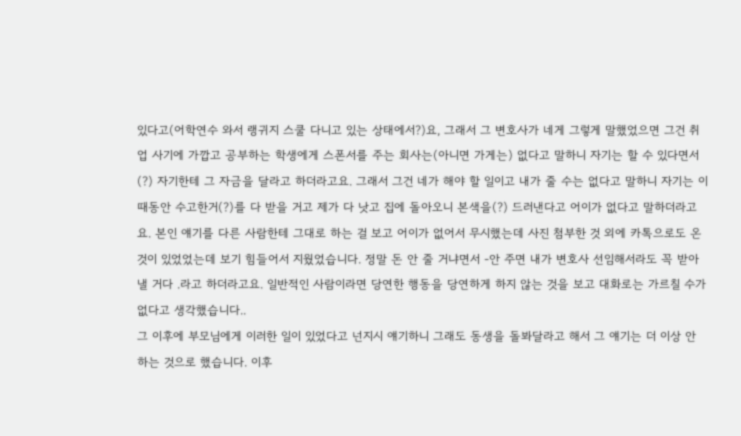있다고(어학연수 와서 랭귀지 스쿨 다니고 있는 상태에서?)요, 그래서 그 변호사가 네게 그렇게 말했었으면 그건 취업 사기에 가깝고 공부하는 학생에게 스폰서를 주는 회사는(아니면 가게는) 없다고 말하니 자기는 할 수 있다면서(?) 자기한테 그 자금을 달라고 하더라고요. 그래서 그건 네가 해야 할 일이고 내가 줄 수는 없다고 말하니 자기는 이때동안 수고한거(?)를 다 받을 거고 제가 다 낫고 집에 돌아오니 본색을(?) 드러낸다고 어이가 없다고 말하더라고요. 본인 얘기를 다른 사람한테 그대로 하는 걸 보고 어이가 없어서 무시했는데 사진 첨부한 것 외에 카톡으로도 온 것이 있었었는데 보기 힘들어서 지웠었습니다. 정말 돈 안 줄 거냐면서 -안 주면 내가 변호사 선임해서라도 꼭 받아낼 거다 .라고 하더라고요. 일반적인 사람이라면 당연한 행동을 당연하게 하지 않는 것을 보고 대화로는 가르칠 수가 없다고 생각했습니다..
그 이후에 부모님에게 이러한 일이 있었다고 넌지시 얘기하니 그래도 동생을 돌봐달라고 해서 그 얘기는 더 이상 안 하는 것으로 했습니다. 이후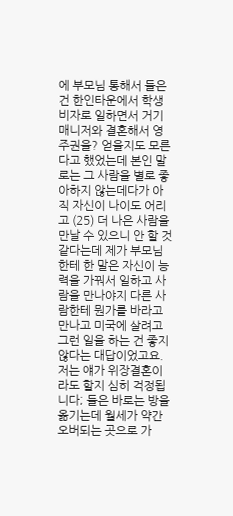에 부모님 통해서 들은 건 한인타운에서 학생비자로 일하면서 거기 매니저와 결혼해서 영주권을? 얻을지도 모른다고 했었는데 본인 말로는 그 사람을 별로 좋아하지 않는데다가 아직 자신이 나이도 어리고 (25) 더 나은 사람을 만날 수 있으니 안 할 것 같다는데 제가 부모님한테 한 말은 자신이 능력을 가꿔서 일하고 사람을 만나야지 다른 사람한테 뭔가를 바라고 만나고 미국에 살려고 그런 일을 하는 건 좋지 않다는 대답이었고요. 저는 얘가 위장결혼이라도 할지 심히 걱정됩니다; 들은 바로는 방을 옮기는데 월세가 약간 오버되는 곳으로 가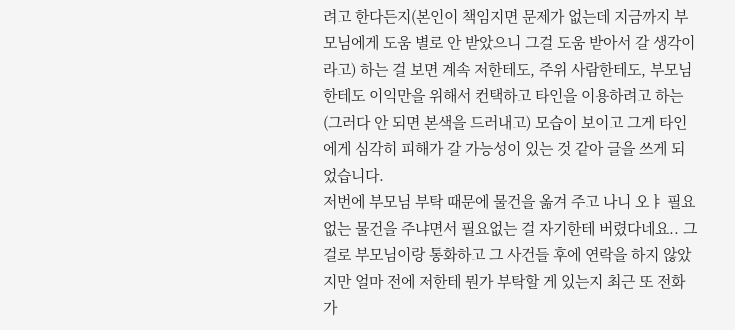려고 한다든지(본인이 책임지면 문제가 없는데 지금까지 부모님에게 도움 별로 안 받았으니 그걸 도움 받아서 갈 생각이라고) 하는 걸 보면 계속 저한테도, 주위 사람한테도, 부모님한테도 이익만을 위해서 컨택하고 타인을 이용하려고 하는(그러다 안 되면 본색을 드러내고) 모습이 보이고 그게 타인에게 심각히 피해가 갈 가능성이 있는 것 같아 글을 쓰게 되었습니다.
저번에 부모님 부탁 때문에 물건을 옮겨 주고 나니 오ㅑ 필요없는 물건을 주냐면서 필요없는 걸 자기한테 버렸다네요.. 그걸로 부모님이랑 통화하고 그 사건들 후에 연락을 하지 않았지만 얼마 전에 저한테 뭔가 부탁할 게 있는지 최근 또 전화가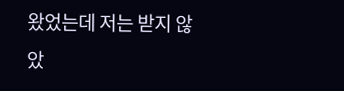왔었는데 저는 받지 않았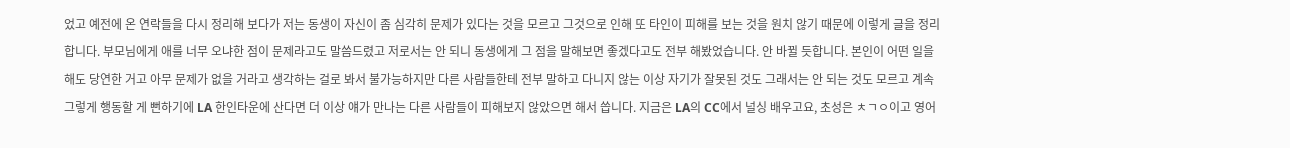었고 예전에 온 연락들을 다시 정리해 보다가 저는 동생이 자신이 좀 심각히 문제가 있다는 것을 모르고 그것으로 인해 또 타인이 피해를 보는 것을 원치 않기 때문에 이렇게 글을 정리합니다. 부모님에게 애를 너무 오냐한 점이 문제라고도 말씀드렸고 저로서는 안 되니 동생에게 그 점을 말해보면 좋겠다고도 전부 해봤었습니다. 안 바뀔 듯합니다. 본인이 어떤 일을 해도 당연한 거고 아무 문제가 없을 거라고 생각하는 걸로 봐서 불가능하지만 다른 사람들한테 전부 말하고 다니지 않는 이상 자기가 잘못된 것도 그래서는 안 되는 것도 모르고 계속 그렇게 행동할 게 뻔하기에 LA 한인타운에 산다면 더 이상 얘가 만나는 다른 사람들이 피해보지 않았으면 해서 씁니다. 지금은 LA의 CC에서 널싱 배우고요, 초성은 ㅊㄱㅇ이고 영어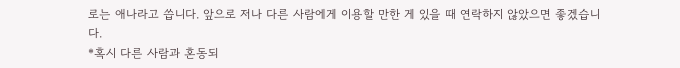로는 애나라고 씁니다. 앞으로 저나 다른 사람에게 이용할 만한 게 있을 때 연락하지 않았으면 좋겠습니다.
*혹시 다른 사람과 혼동되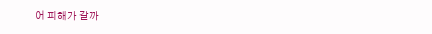어 피해가 갈까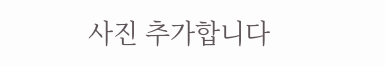사진 추가합니다